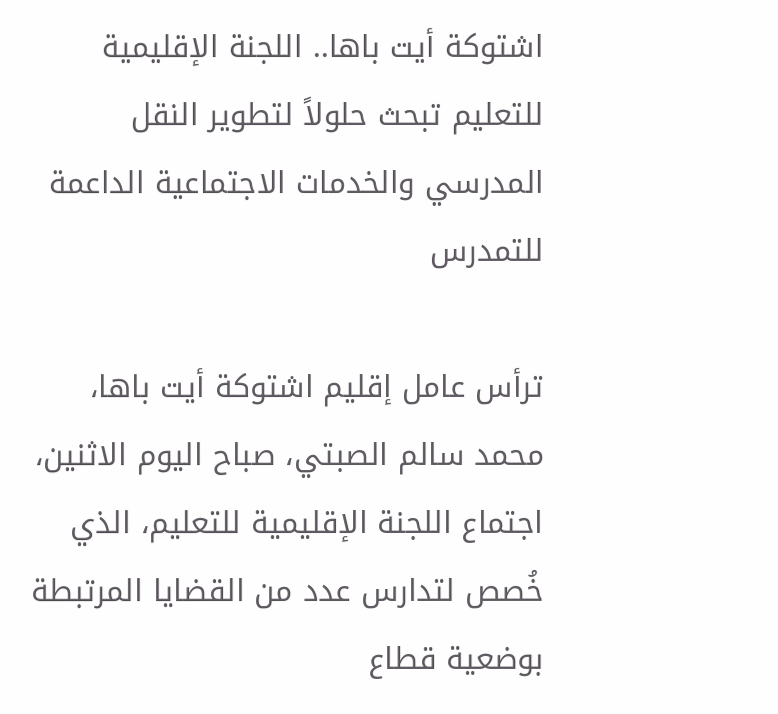اشتوكة أيت باها.. اللجنة الإقليمية للتعليم تبحث حلولاً لتطوير النقل المدرسي والخدمات الاجتماعية الداعمة للتمدرس

ترأس عامل إقليم اشتوكة أيت باها، محمد سالم الصبتي، صباح اليوم الاثنين، اجتماع اللجنة الإقليمية للتعليم، الذي خُصص لتدارس عدد من القضايا المرتبطة بوضعية قطاع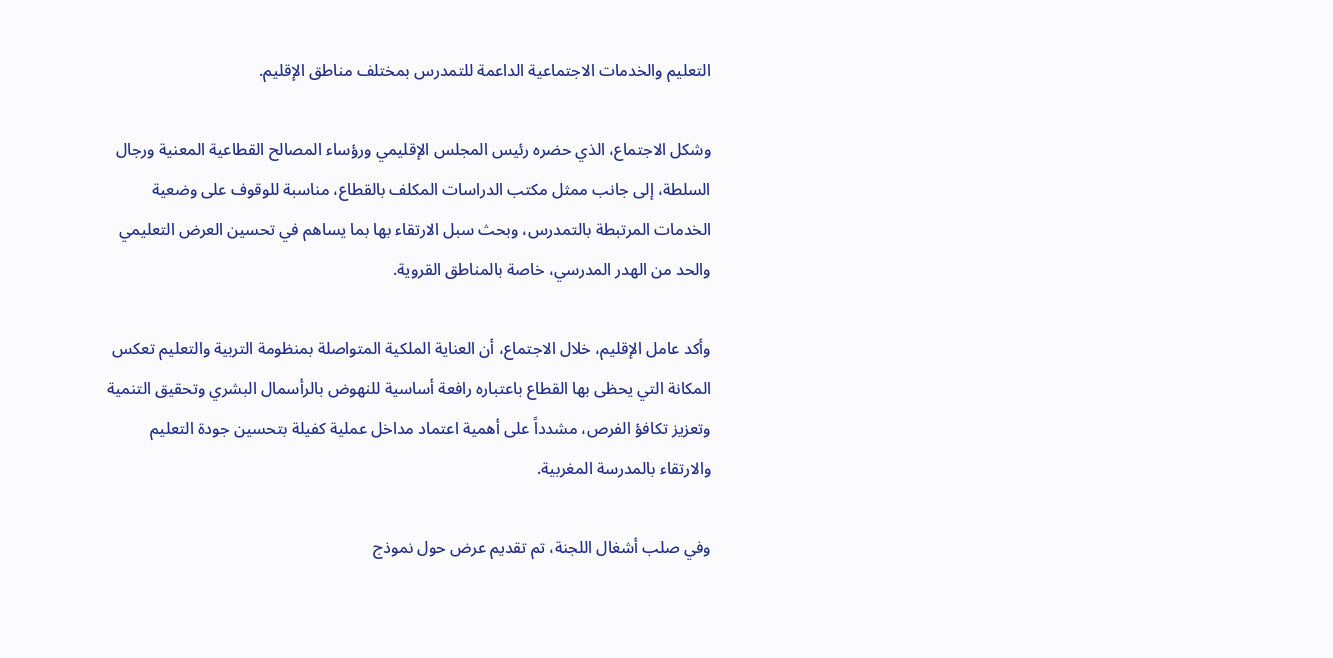التعليم والخدمات الاجتماعية الداعمة للتمدرس بمختلف مناطق الإقليم.

وشكل الاجتماع، الذي حضره رئيس المجلس الإقليمي ورؤساء المصالح القطاعية المعنية ورجال السلطة، إلى جانب ممثل مكتب الدراسات المكلف بالقطاع، مناسبة للوقوف على وضعية الخدمات المرتبطة بالتمدرس، وبحث سبل الارتقاء بها بما يساهم في تحسين العرض التعليمي والحد من الهدر المدرسي، خاصة بالمناطق القروية.

وأكد عامل الإقليم، خلال الاجتماع، أن العناية الملكية المتواصلة بمنظومة التربية والتعليم تعكس المكانة التي يحظى بها القطاع باعتباره رافعة أساسية للنهوض بالرأسمال البشري وتحقيق التنمية وتعزيز تكافؤ الفرص، مشدداً على أهمية اعتماد مداخل عملية كفيلة بتحسين جودة التعليم والارتقاء بالمدرسة المغربية.

وفي صلب أشغال اللجنة، تم تقديم عرض حول نموذج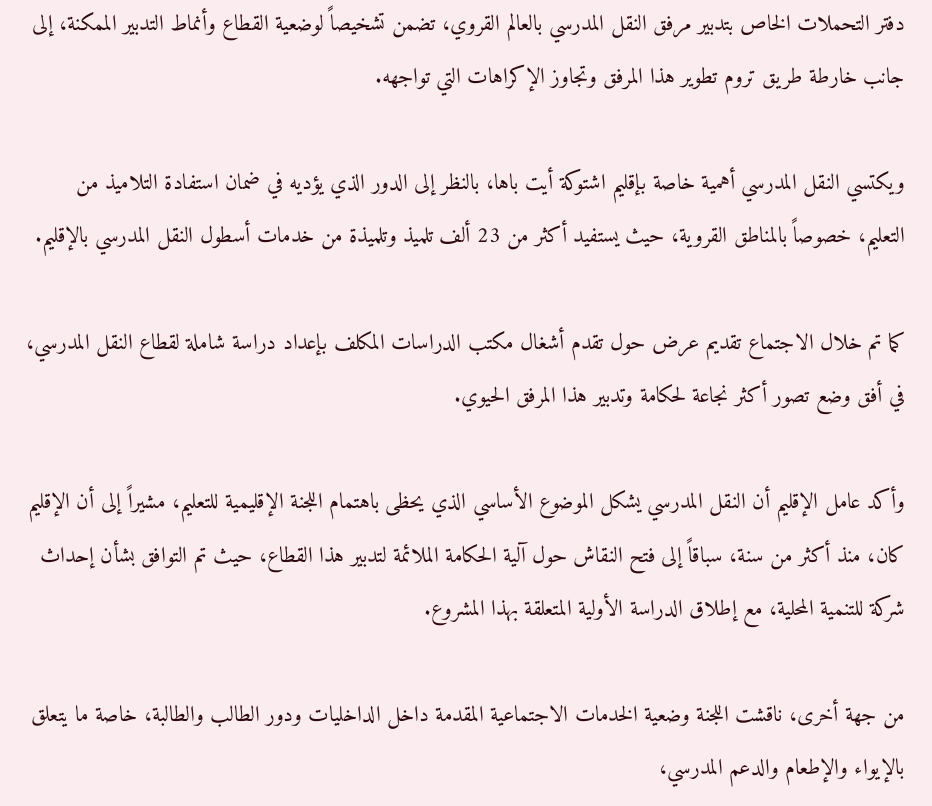دفتر التحملات الخاص بتدبير مرفق النقل المدرسي بالعالم القروي، تضمن تشخيصاً لوضعية القطاع وأنماط التدبير الممكنة، إلى جانب خارطة طريق تروم تطوير هذا المرفق وتجاوز الإكراهات التي تواجهه.

ويكتسي النقل المدرسي أهمية خاصة بإقليم اشتوكة أيت باها، بالنظر إلى الدور الذي يؤديه في ضمان استفادة التلاميذ من التعليم، خصوصاً بالمناطق القروية، حيث يستفيد أكثر من 23 ألف تلميذ وتلميذة من خدمات أسطول النقل المدرسي بالإقليم.

كما تم خلال الاجتماع تقديم عرض حول تقدم أشغال مكتب الدراسات المكلف بإعداد دراسة شاملة لقطاع النقل المدرسي، في أفق وضع تصور أكثر نجاعة لحكامة وتدبير هذا المرفق الحيوي.

وأكد عامل الإقليم أن النقل المدرسي يشكل الموضوع الأساسي الذي يحظى باهتمام اللجنة الإقليمية للتعليم، مشيراً إلى أن الإقليم كان، منذ أكثر من سنة، سباقاً إلى فتح النقاش حول آلية الحكامة الملائمة لتدبير هذا القطاع، حيث تم التوافق بشأن إحداث شركة للتنمية المحلية، مع إطلاق الدراسة الأولية المتعلقة بهذا المشروع.

من جهة أخرى، ناقشت اللجنة وضعية الخدمات الاجتماعية المقدمة داخل الداخليات ودور الطالب والطالبة، خاصة ما يتعلق بالإيواء والإطعام والدعم المدرسي،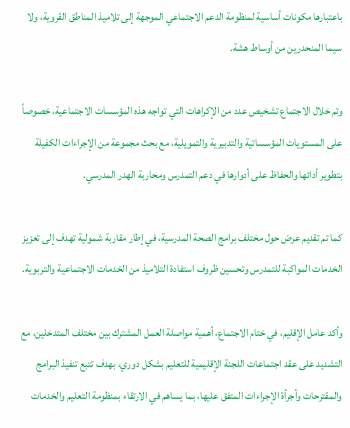باعتبارها مكونات أساسية لمنظومة الدعم الاجتماعي الموجهة إلى تلاميذ المناطق القروية، ولا سيما المنحدرين من أوساط هشة.

وتم خلال الاجتماع تشخيص عدد من الإكراهات التي تواجه هذه المؤسسات الاجتماعية، خصوصاً على المستويات المؤسساتية والتدبيرية والتمويلية، مع بحث مجموعة من الإجراءات الكفيلة بتطوير أدائها والحفاظ على أدوارها في دعم التمدرس ومحاربة الهدر المدرسي.

كما تم تقديم عرض حول مختلف برامج الصحة المدرسية، في إطار مقاربة شمولية تهدف إلى تعزيز الخدمات المواكبة للتمدرس وتحسين ظروف استفادة التلاميذ من الخدمات الاجتماعية والتربوية.

وأكد عامل الإقليم، في ختام الاجتماع، أهمية مواصلة العمل المشترك بين مختلف المتدخلين، مع التشديد على عقد اجتماعات اللجنة الإقليمية للتعليم بشكل دوري، بهدف تتبع تنفيذ البرامج والمقترحات وأجرأة الإجراءات المتفق عليها، بما يساهم في الارتقاء بمنظومة التعليم والخدمات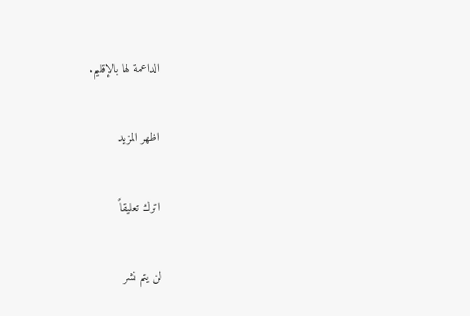الداعمة لها بالإقليم.

اظهر المزيد

اترك تعليقاً

لن يتم نشر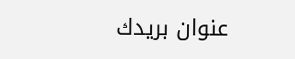عنوان بريدك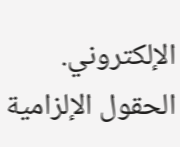الإلكتروني. الحقول الإلزامية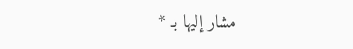مشار إليها بـ *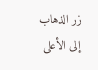زر الذهاب إلى الأعلى